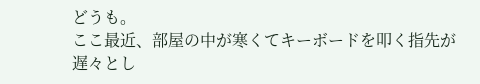どうも。
ここ最近、部屋の中が寒くてキーボードを叩く指先が遅々とし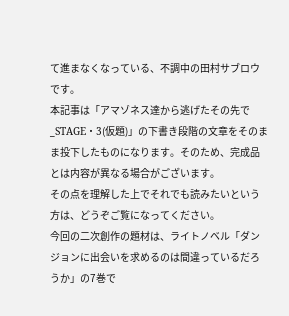て進まなくなっている、不調中の田村サブロウです。
本記事は「アマゾネス達から逃げたその先で_STAGE・3(仮題)」の下書き段階の文章をそのまま投下したものになります。そのため、完成品とは内容が異なる場合がございます。
その点を理解した上でそれでも読みたいという方は、どうぞご覧になってください。
今回の二次創作の題材は、ライトノベル「ダンジョンに出会いを求めるのは間違っているだろうか」の7巻で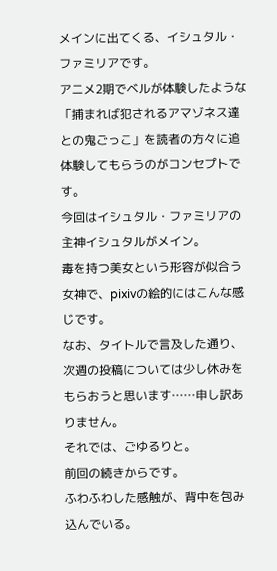メインに出てくる、イシュタル・ファミリアです。
アニメ2期でベルが体験したような「捕まれば犯されるアマゾネス達との鬼ごっこ」を読者の方々に追体験してもらうのがコンセプトです。
今回はイシュタル・ファミリアの主神イシュタルがメイン。
毒を持つ美女という形容が似合う女神で、pixivの絵的にはこんな感じです。
なお、タイトルで言及した通り、次週の投稿については少し休みをもらおうと思います……申し訳ありません。
それでは、ごゆるりと。
前回の続きからです。
ふわふわした感触が、背中を包み込んでいる。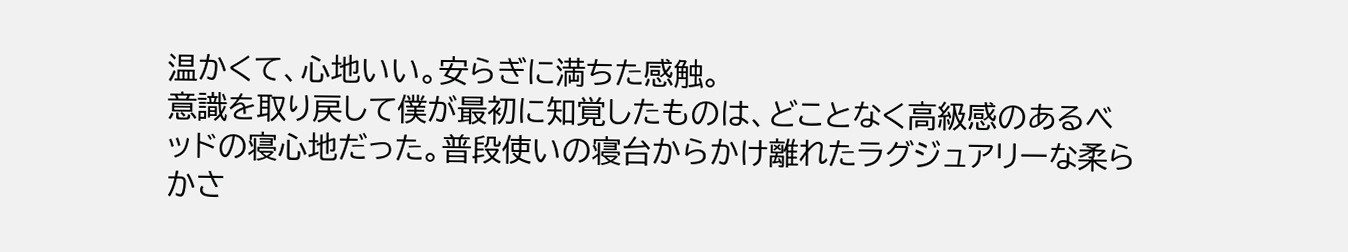温かくて、心地いい。安らぎに満ちた感触。
意識を取り戻して僕が最初に知覚したものは、どことなく高級感のあるベッドの寝心地だった。普段使いの寝台からかけ離れたラグジュアリーな柔らかさ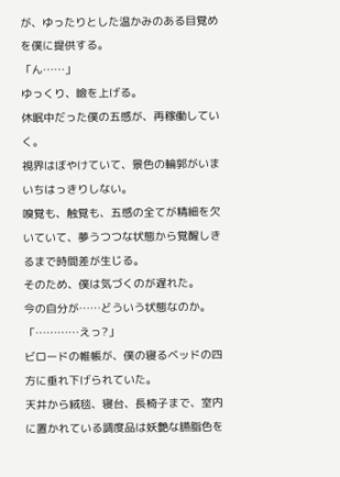が、ゆったりとした温かみのある目覚めを僕に提供する。
「ん……」
ゆっくり、瞼を上げる。
休眠中だった僕の五感が、再稼働していく。
視界はぼやけていて、景色の輪郭がいまいちはっきりしない。
嗅覚も、触覚も、五感の全てが精細を欠いていて、夢うつつな状態から覚醒しきるまで時間差が生じる。
そのため、僕は気づくのが遅れた。
今の自分が……どういう状態なのか。
「…………えっ?」
ビロードの帷帳が、僕の寝るベッドの四方に垂れ下げられていた。
天井から絨毯、寝台、長椅子まで、室内に置かれている調度品は妖艶な臙脂色を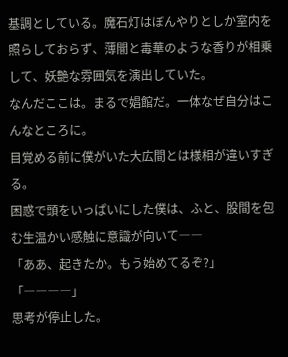基調としている。魔石灯はぼんやりとしか室内を照らしておらず、薄闇と毒華のような香りが相乗して、妖艶な雰囲気を演出していた。
なんだここは。まるで娼館だ。一体なぜ自分はこんなところに。
目覚める前に僕がいた大広間とは様相が違いすぎる。
困惑で頭をいっぱいにした僕は、ふと、股間を包む生温かい感触に意識が向いて――
「ああ、起きたか。もう始めてるぞ?」
「――――」
思考が停止した。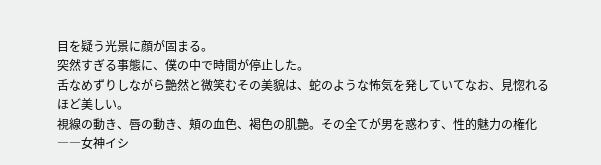目を疑う光景に顔が固まる。
突然すぎる事態に、僕の中で時間が停止した。
舌なめずりしながら艶然と微笑むその美貌は、蛇のような怖気を発していてなお、見惚れるほど美しい。
視線の動き、唇の動き、頬の血色、褐色の肌艶。その全てが男を惑わす、性的魅力の権化――女神イシ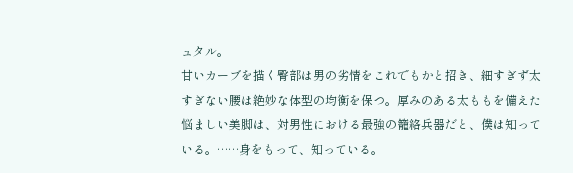ュタル。
甘いカーブを描く臀部は男の劣情をこれでもかと招き、細すぎず太すぎない腰は絶妙な体型の均衡を保つ。厚みのある太ももを備えた悩ましい美脚は、対男性における最強の籠絡兵器だと、僕は知っている。……身をもって、知っている。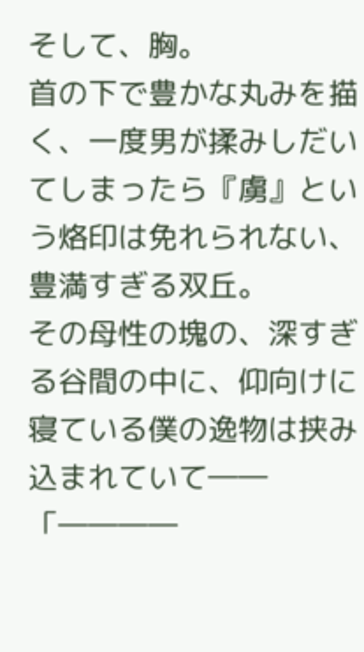そして、胸。
首の下で豊かな丸みを描く、一度男が揉みしだいてしまったら『虜』という烙印は免れられない、豊満すぎる双丘。
その母性の塊の、深すぎる谷間の中に、仰向けに寝ている僕の逸物は挟み込まれていて――
「――――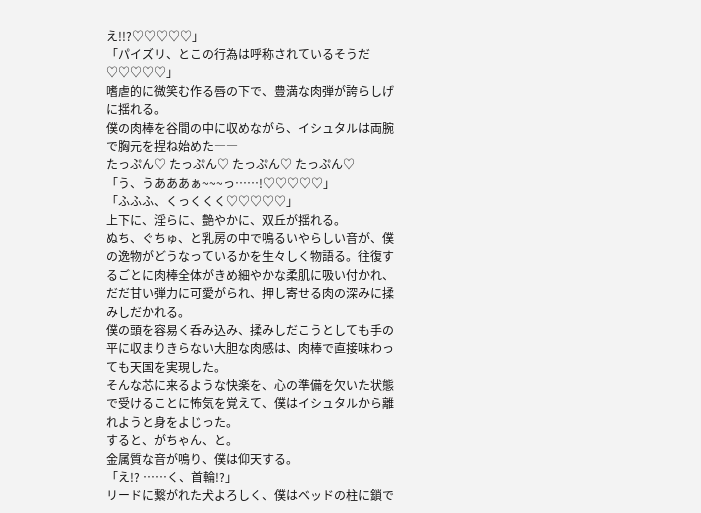え!!?♡♡♡♡♡」
「パイズリ、とこの行為は呼称されているそうだ♡♡♡♡♡」
嗜虐的に微笑む作る唇の下で、豊満な肉弾が誇らしげに揺れる。
僕の肉棒を谷間の中に収めながら、イシュタルは両腕で胸元を捏ね始めた――
たっぷん♡ たっぷん♡ たっぷん♡ たっぷん♡
「う、うあああぁ~~~っ……!♡♡♡♡♡」
「ふふふ、くっくくく♡♡♡♡♡」
上下に、淫らに、艶やかに、双丘が揺れる。
ぬち、ぐちゅ、と乳房の中で鳴るいやらしい音が、僕の逸物がどうなっているかを生々しく物語る。往復するごとに肉棒全体がきめ細やかな柔肌に吸い付かれ、だだ甘い弾力に可愛がられ、押し寄せる肉の深みに揉みしだかれる。
僕の頭を容易く呑み込み、揉みしだこうとしても手の平に収まりきらない大胆な肉感は、肉棒で直接味わっても天国を実現した。
そんな芯に来るような快楽を、心の準備を欠いた状態で受けることに怖気を覚えて、僕はイシュタルから離れようと身をよじった。
すると、がちゃん、と。
金属質な音が鳴り、僕は仰天する。
「え!? ……く、首輪!?」
リードに繋がれた犬よろしく、僕はベッドの柱に鎖で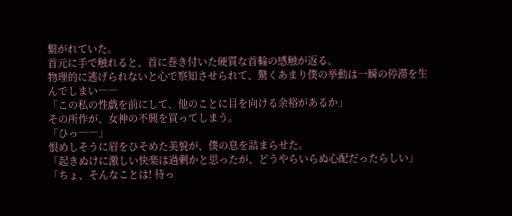繋がれていた。
首元に手で触れると、首に巻き付いた硬質な首輪の感触が返る。
物理的に逃げられないと心で察知させられて、驚くあまり僕の挙動は一瞬の停滞を生んでしまい――
「この私の性戯を前にして、他のことに目を向ける余裕があるか」
その所作が、女神の不興を買ってしまう。
「ひっ――」
恨めしそうに眉をひそめた美貌が、僕の息を詰まらせた。
「起きぬけに激しい快楽は過剰かと思ったが、どうやらいらぬ心配だったらしい」
「ちょ、そんなことは! 待っ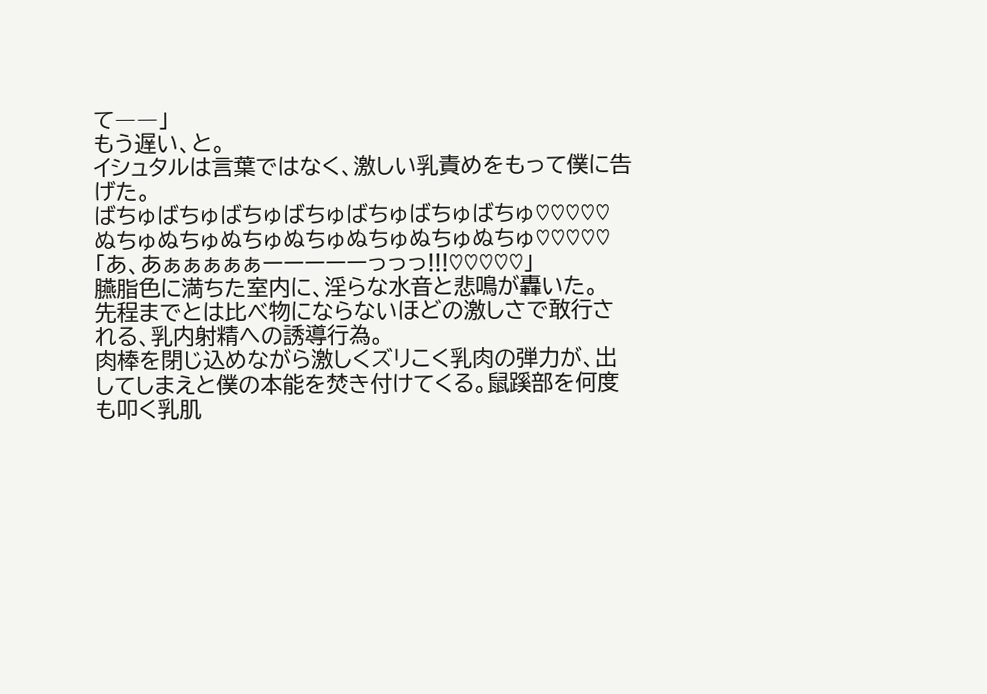て――」
もう遅い、と。
イシュタルは言葉ではなく、激しい乳責めをもって僕に告げた。
ばちゅばちゅばちゅばちゅばちゅばちゅばちゅ♡♡♡♡♡
ぬちゅぬちゅぬちゅぬちゅぬちゅぬちゅぬちゅ♡♡♡♡♡
「あ、あぁぁぁぁぁーーーーーっっっ!!!♡♡♡♡♡」
臙脂色に満ちた室内に、淫らな水音と悲鳴が轟いた。
先程までとは比べ物にならないほどの激しさで敢行される、乳内射精への誘導行為。
肉棒を閉じ込めながら激しくズリこく乳肉の弾力が、出してしまえと僕の本能を焚き付けてくる。鼠蹊部を何度も叩く乳肌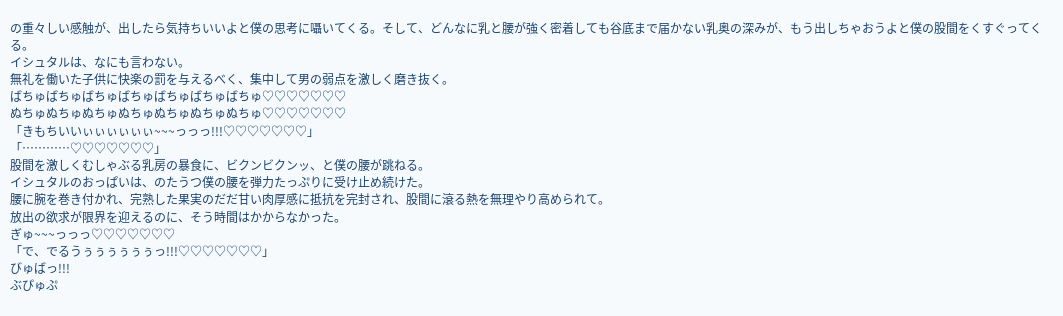の重々しい感触が、出したら気持ちいいよと僕の思考に囁いてくる。そして、どんなに乳と腰が強く密着しても谷底まで届かない乳奥の深みが、もう出しちゃおうよと僕の股間をくすぐってくる。
イシュタルは、なにも言わない。
無礼を働いた子供に快楽の罰を与えるべく、集中して男の弱点を激しく磨き抜く。
ばちゅばちゅばちゅばちゅばちゅばちゅばちゅ♡♡♡♡♡♡♡
ぬちゅぬちゅぬちゅぬちゅぬちゅぬちゅぬちゅ♡♡♡♡♡♡♡
「きもちいいぃぃぃぃぃぃ~~~っっっ!!!♡♡♡♡♡♡♡」
「…………♡♡♡♡♡♡♡」
股間を激しくむしゃぶる乳房の暴食に、ビクンビクンッ、と僕の腰が跳ねる。
イシュタルのおっぱいは、のたうつ僕の腰を弾力たっぷりに受け止め続けた。
腰に腕を巻き付かれ、完熟した果実のだだ甘い肉厚感に抵抗を完封され、股間に滾る熱を無理やり高められて。
放出の欲求が限界を迎えるのに、そう時間はかからなかった。
ぎゅ~~~っっっ♡♡♡♡♡♡♡
「で、でるうぅぅぅぅぅぅっ!!!♡♡♡♡♡♡♡」
びゅばっ!!!
ぶぴゅぷ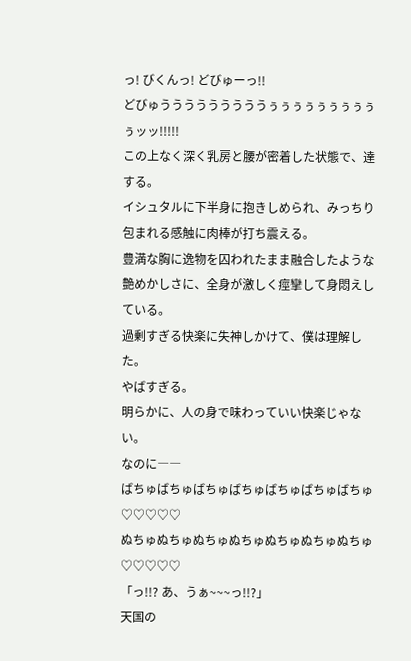っ! びくんっ! どびゅーっ!!
どびゅうううううううううぅぅぅぅぅぅぅぅぅぅッッ!!!!!
この上なく深く乳房と腰が密着した状態で、達する。
イシュタルに下半身に抱きしめられ、みっちり包まれる感触に肉棒が打ち震える。
豊満な胸に逸物を囚われたまま融合したような艶めかしさに、全身が激しく痙攣して身悶えしている。
過剰すぎる快楽に失神しかけて、僕は理解した。
やばすぎる。
明らかに、人の身で味わっていい快楽じゃない。
なのに――
ばちゅばちゅばちゅばちゅばちゅばちゅばちゅ♡♡♡♡♡
ぬちゅぬちゅぬちゅぬちゅぬちゅぬちゅぬちゅ♡♡♡♡♡
「っ!!? あ、うぁ~~~っ!!?」
天国の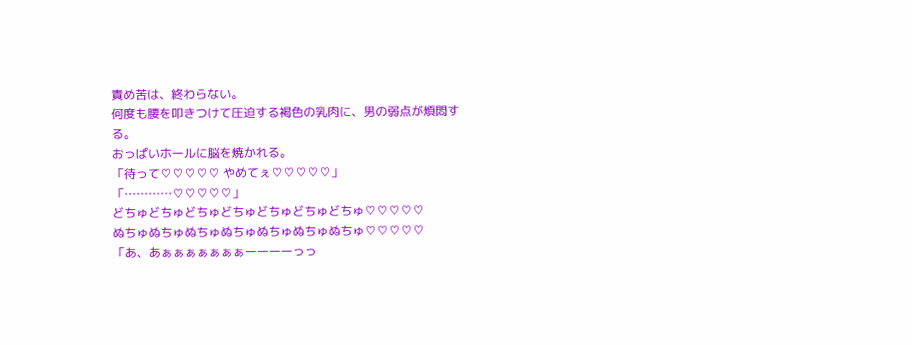責め苦は、終わらない。
何度も腰を叩きつけて圧迫する褐色の乳肉に、男の弱点が煩悶する。
おっぱいホールに脳を焼かれる。
「待って♡♡♡♡♡ やめてぇ♡♡♡♡♡」
「…………♡♡♡♡♡」
どちゅどちゅどちゅどちゅどちゅどちゅどちゅ♡♡♡♡♡
ぬちゅぬちゅぬちゅぬちゅぬちゅぬちゅぬちゅ♡♡♡♡♡
「あ、あぁぁぁぁぁぁぁーーーーっっ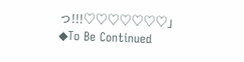っ!!!♡♡♡♡♡♡♡」
◆To Be Continued